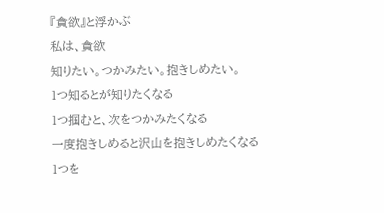『貪欲』と浮かぶ
私は、貪欲
知りたい。つかみたい。抱きしめたい。
1つ知るとが知りたくなる
1つ掴むと、次をつかみたくなる
一度抱きしめると沢山を抱きしめたくなる
1つを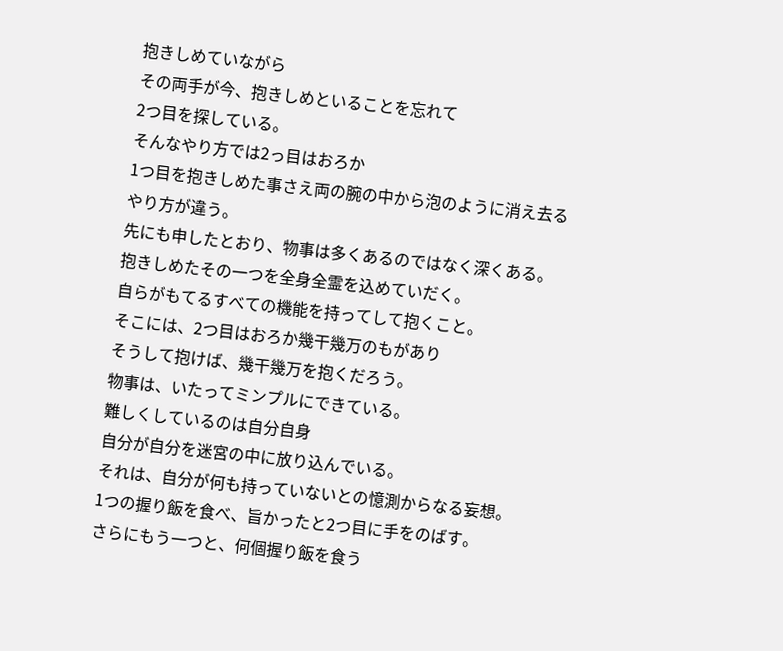抱きしめていながら
その両手が今、抱きしめといることを忘れて
2つ目を探している。
そんなやり方では2っ目はおろか
1つ目を抱きしめた事さえ両の腕の中から泡のように消え去る
やり方が違う。
先にも申したとおり、物事は多くあるのではなく深くある。
抱きしめたその一つを全身全霊を込めていだく。
自らがもてるすべての機能を持ってして抱くこと。
そこには、2つ目はおろか幾干幾万のもがあり
そうして抱けば、幾干幾万を抱くだろう。
物事は、いたってミンプルにできている。
難しくしているのは自分自身
自分が自分を迷宮の中に放り込んでいる。
それは、自分が何も持っていないとの憶測からなる妄想。
1つの握り飯を食べ、旨かったと2つ目に手をのばす。
さらにもう一つと、何個握り飯を食う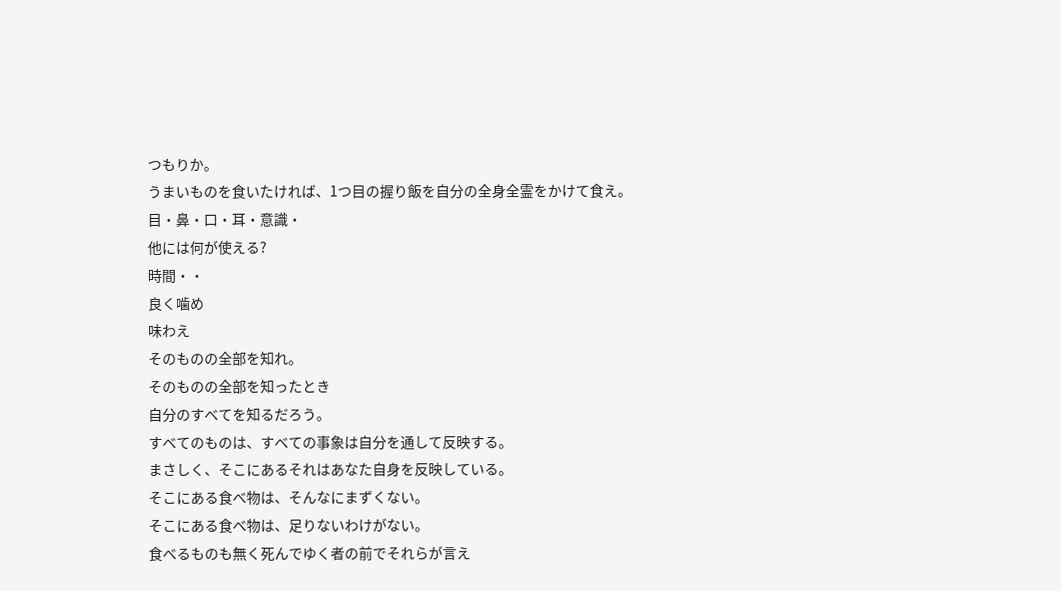つもりか。
うまいものを食いたければ、1つ目の握り飯を自分の全身全霊をかけて食え。
目・鼻・口・耳・意識・
他には何が使える?
時間・・
良く噛め
味わえ
そのものの全部を知れ。
そのものの全部を知ったとき
自分のすべてを知るだろう。
すべてのものは、すべての事象は自分を通して反映する。
まさしく、そこにあるそれはあなた自身を反映している。
そこにある食べ物は、そんなにまずくない。
そこにある食べ物は、足りないわけがない。
食べるものも無く死んでゆく者の前でそれらが言え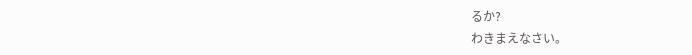るか?
わきまえなさい。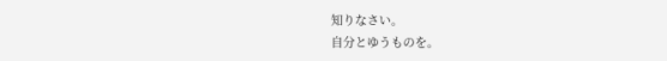知りなさい。
自分とゆうものを。